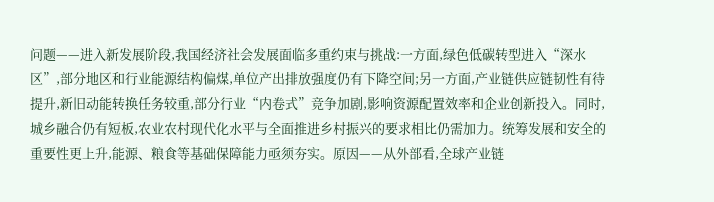问题——进入新发展阶段,我国经济社会发展面临多重约束与挑战:一方面,绿色低碳转型进入“深水区”,部分地区和行业能源结构偏煤,单位产出排放强度仍有下降空间;另一方面,产业链供应链韧性有待提升,新旧动能转换任务较重,部分行业“内卷式”竞争加剧,影响资源配置效率和企业创新投入。同时,城乡融合仍有短板,农业农村现代化水平与全面推进乡村振兴的要求相比仍需加力。统筹发展和安全的重要性更上升,能源、粮食等基础保障能力亟须夯实。原因——从外部看,全球产业链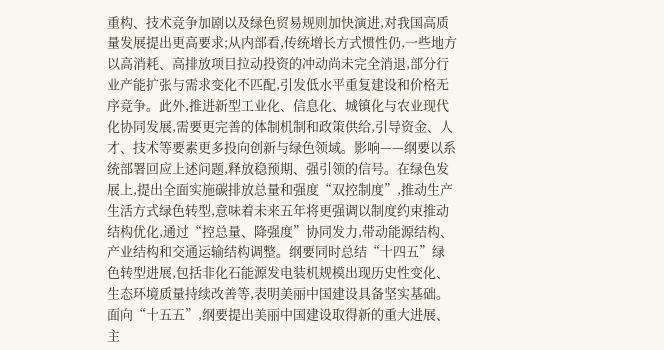重构、技术竞争加剧以及绿色贸易规则加快演进,对我国高质量发展提出更高要求;从内部看,传统增长方式惯性仍,一些地方以高消耗、高排放项目拉动投资的冲动尚未完全消退,部分行业产能扩张与需求变化不匹配,引发低水平重复建设和价格无序竞争。此外,推进新型工业化、信息化、城镇化与农业现代化协同发展,需要更完善的体制机制和政策供给,引导资金、人才、技术等要素更多投向创新与绿色领域。影响——纲要以系统部署回应上述问题,释放稳预期、强引领的信号。在绿色发展上,提出全面实施碳排放总量和强度“双控制度”,推动生产生活方式绿色转型,意味着未来五年将更强调以制度约束推动结构优化,通过“控总量、降强度”协同发力,带动能源结构、产业结构和交通运输结构调整。纲要同时总结“十四五”绿色转型进展,包括非化石能源发电装机规模出现历史性变化、生态环境质量持续改善等,表明美丽中国建设具备坚实基础。面向“十五五”,纲要提出美丽中国建设取得新的重大进展、主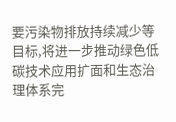要污染物排放持续减少等目标,将进一步推动绿色低碳技术应用扩面和生态治理体系完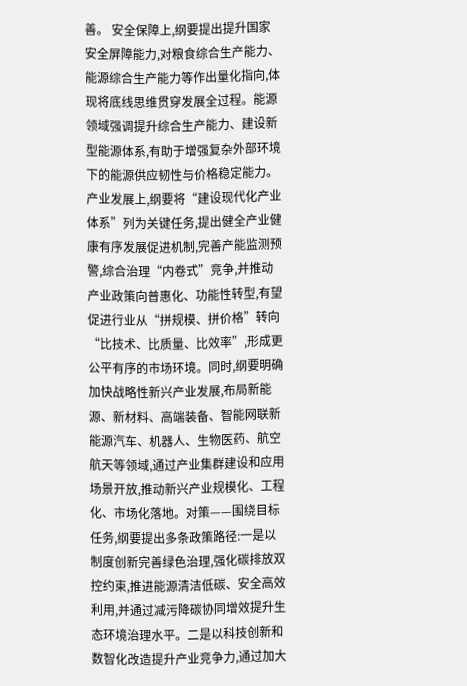善。 安全保障上,纲要提出提升国家安全屏障能力,对粮食综合生产能力、能源综合生产能力等作出量化指向,体现将底线思维贯穿发展全过程。能源领域强调提升综合生产能力、建设新型能源体系,有助于增强复杂外部环境下的能源供应韧性与价格稳定能力。 产业发展上,纲要将“建设现代化产业体系”列为关键任务,提出健全产业健康有序发展促进机制,完善产能监测预警,综合治理“内卷式”竞争,并推动产业政策向普惠化、功能性转型,有望促进行业从“拼规模、拼价格”转向“比技术、比质量、比效率”,形成更公平有序的市场环境。同时,纲要明确加快战略性新兴产业发展,布局新能源、新材料、高端装备、智能网联新能源汽车、机器人、生物医药、航空航天等领域,通过产业集群建设和应用场景开放,推动新兴产业规模化、工程化、市场化落地。对策——围绕目标任务,纲要提出多条政策路径:一是以制度创新完善绿色治理,强化碳排放双控约束,推进能源清洁低碳、安全高效利用,并通过减污降碳协同增效提升生态环境治理水平。二是以科技创新和数智化改造提升产业竞争力,通过加大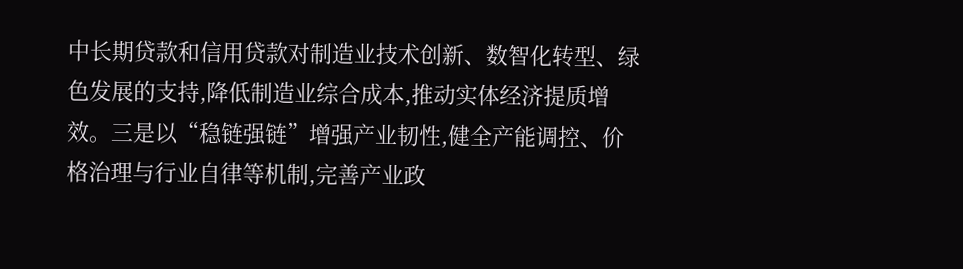中长期贷款和信用贷款对制造业技术创新、数智化转型、绿色发展的支持,降低制造业综合成本,推动实体经济提质增效。三是以“稳链强链”增强产业韧性,健全产能调控、价格治理与行业自律等机制,完善产业政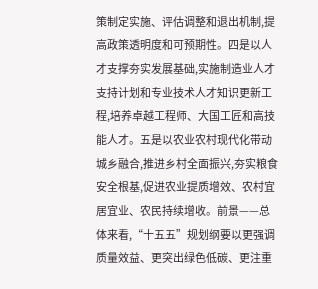策制定实施、评估调整和退出机制,提高政策透明度和可预期性。四是以人才支撑夯实发展基础,实施制造业人才支持计划和专业技术人才知识更新工程,培养卓越工程师、大国工匠和高技能人才。五是以农业农村现代化带动城乡融合,推进乡村全面振兴,夯实粮食安全根基,促进农业提质增效、农村宜居宜业、农民持续增收。前景——总体来看,“十五五”规划纲要以更强调质量效益、更突出绿色低碳、更注重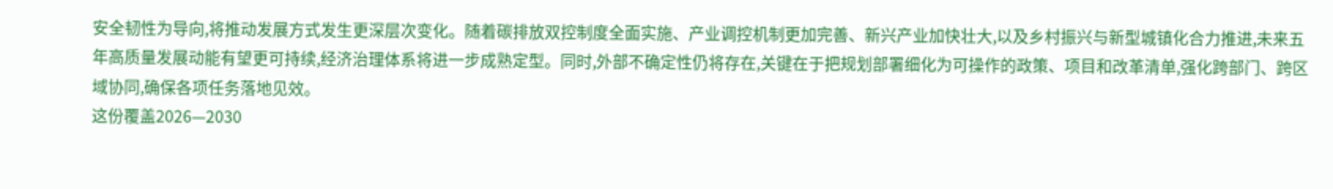安全韧性为导向,将推动发展方式发生更深层次变化。随着碳排放双控制度全面实施、产业调控机制更加完善、新兴产业加快壮大,以及乡村振兴与新型城镇化合力推进,未来五年高质量发展动能有望更可持续,经济治理体系将进一步成熟定型。同时,外部不确定性仍将存在,关键在于把规划部署细化为可操作的政策、项目和改革清单,强化跨部门、跨区域协同,确保各项任务落地见效。
这份覆盖2026—2030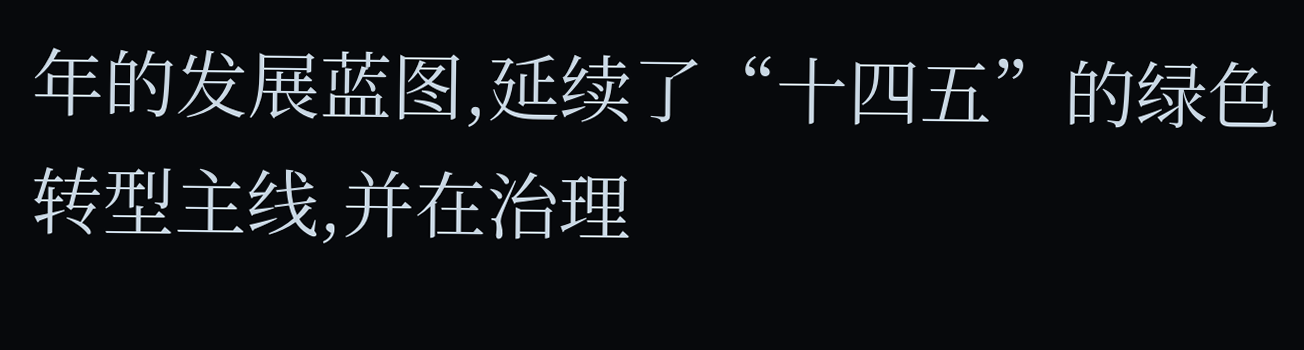年的发展蓝图,延续了“十四五”的绿色转型主线,并在治理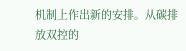机制上作出新的安排。从碳排放双控的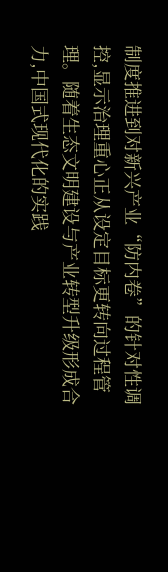制度推进到对新兴产业“防内卷”的针对性调控,显示治理重心正从设定目标更转向过程管理。随着生态文明建设与产业转型升级形成合力,中国式现代化的实践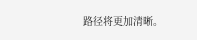路径将更加清晰。